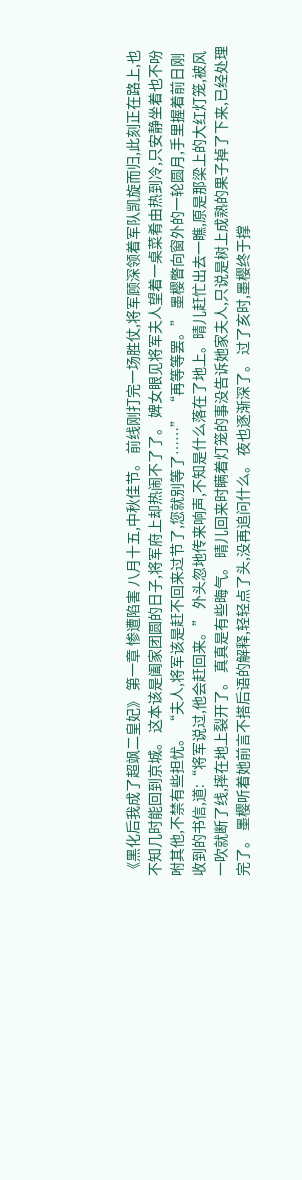《黑化后我成了超飒二皇妃》 第一章 惨遭陷害 八月十五,中秋佳节。 前线刚打完一场胜仗,将军顾深领着军队凯旋而归,此刻正在路上,也不知几时能回到京城。 这本该是阖家团圆的日子,将军府上却热闹不了了。 婢女眼见将军夫人望着一桌菜肴由热到冷,只安静坐着也不吩咐其他,不禁有些担忧。 “夫人,将军该是赶不回来过节了,您就别等了……” “再等等罢。” 墨樱瞥向窗外的一轮圆月,手里握着前日刚收到的书信,道:“将军说过,他会赶回来。” 外头忽地传来响声,不知是什么落在了地上。晴儿赶忙出去一瞧,原是那梁上的大红灯笼,被风一吹就断了线,摔在地上裂开了。 真真是有些晦气。 晴儿回来时瞒着灯笼的事没告诉她家夫人,只说是树上成熟的果子掉了下来,已经处理完了。 墨樱听着她前言不搭后语的解释,轻轻点了头,没再追问什么。 夜也逐渐深了。 过了亥时,墨樱终于撑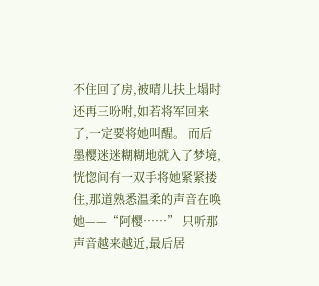不住回了房,被晴儿扶上塌时还再三吩咐,如若将军回来了,一定要将她叫醒。 而后墨樱迷迷糊糊地就入了梦境,恍惚间有一双手将她紧紧搂住,那道熟悉温柔的声音在唤她——“阿樱……” 只听那声音越来越近,最后居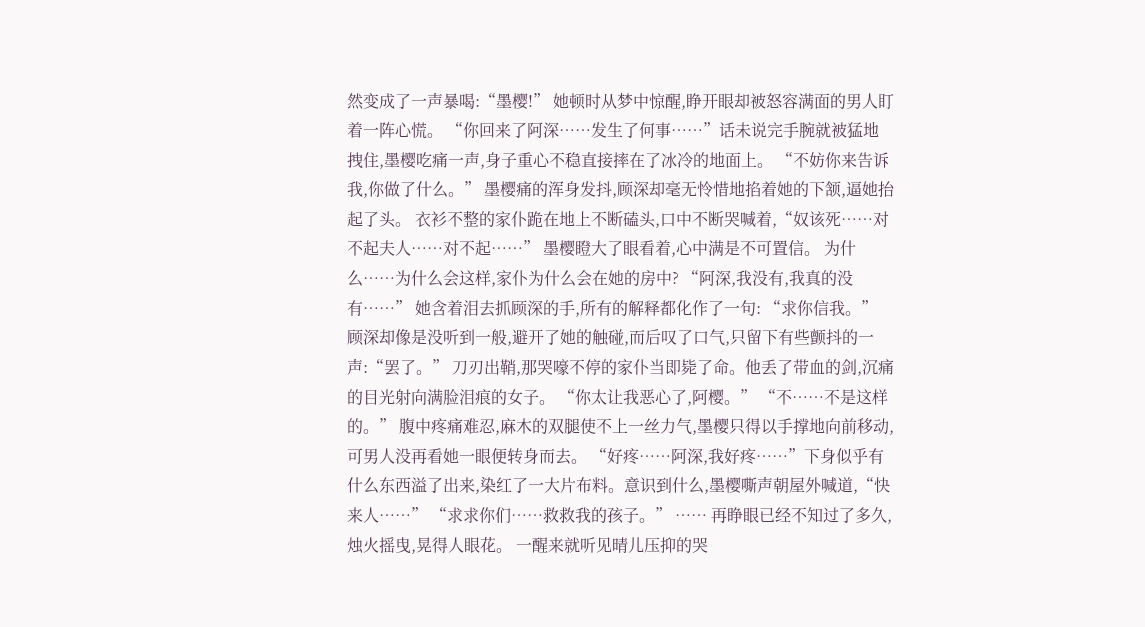然变成了一声暴喝:“墨樱!” 她顿时从梦中惊醒,睁开眼却被怒容满面的男人盯着一阵心慌。 “你回来了阿深……发生了何事……”话未说完手腕就被猛地拽住,墨樱吃痛一声,身子重心不稳直接摔在了冰冷的地面上。 “不妨你来告诉我,你做了什么。” 墨樱痛的浑身发抖,顾深却毫无怜惜地掐着她的下颔,逼她抬起了头。 衣衫不整的家仆跪在地上不断磕头,口中不断哭喊着,“奴该死……对不起夫人……对不起……” 墨樱瞪大了眼看着,心中满是不可置信。 为什么……为什么会这样,家仆为什么会在她的房中? “阿深,我没有,我真的没有……” 她含着泪去抓顾深的手,所有的解释都化作了一句: “求你信我。” 顾深却像是没听到一般,避开了她的触碰,而后叹了口气,只留下有些颤抖的一声:“罢了。” 刀刃出鞘,那哭嚎不停的家仆当即毙了命。他丢了带血的剑,沉痛的目光射向满脸泪痕的女子。 “你太让我恶心了,阿樱。” “不……不是这样的。” 腹中疼痛难忍,麻木的双腿使不上一丝力气,墨樱只得以手撑地向前移动,可男人没再看她一眼便转身而去。 “好疼……阿深,我好疼……”下身似乎有什么东西溢了出来,染红了一大片布料。意识到什么,墨樱嘶声朝屋外喊道,“快来人……” “求求你们……救救我的孩子。” …… 再睁眼已经不知过了多久,烛火摇曳,晃得人眼花。 一醒来就听见晴儿压抑的哭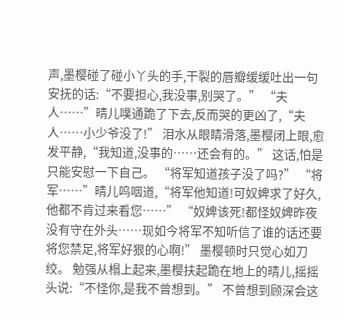声,墨樱碰了碰小丫头的手,干裂的唇瓣缓缓吐出一句安抚的话:“不要担心,我没事,别哭了。” “夫人……”晴儿噗通跪了下去,反而哭的更凶了,“夫人……小少爷没了!” 泪水从眼睛滑落,墨樱闭上眼,愈发平静,“我知道,没事的……还会有的。” 这话,怕是只能安慰一下自己。 “将军知道孩子没了吗?” “将军……”晴儿呜咽道,“将军他知道!可奴婢求了好久,他都不肯过来看您……” “奴婢该死!都怪奴婢昨夜没有守在外头……现如今将军不知听信了谁的话还要将您禁足,将军好狠的心啊!” 墨樱顿时只觉心如刀绞。 勉强从榻上起来,墨樱扶起跪在地上的晴儿,摇摇头说:“不怪你,是我不曾想到。” 不曾想到顾深会这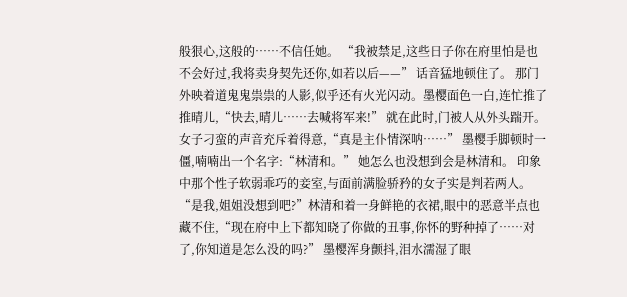般狠心,这般的……不信任她。 “我被禁足,这些日子你在府里怕是也不会好过,我将卖身契先还你,如若以后——” 话音猛地顿住了。 那门外映着道鬼鬼祟祟的人影,似乎还有火光闪动。墨樱面色一白,连忙推了推晴儿,“快去,晴儿……去喊将军来!” 就在此时,门被人从外头踹开。 女子刁蛮的声音充斥着得意,“真是主仆情深呐……” 墨樱手脚顿时一僵,喃喃出一个名字:“林清和。” 她怎么也没想到会是林清和。 印象中那个性子软弱乖巧的妾室,与面前满脸骄矜的女子实是判若两人。 “是我,姐姐没想到吧?”林清和着一身鲜艳的衣裙,眼中的恶意半点也藏不住,“现在府中上下都知晓了你做的丑事,你怀的野种掉了……对了,你知道是怎么没的吗?” 墨樱浑身颤抖,泪水濡湿了眼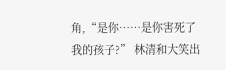角,“是你……是你害死了我的孩子?” 林清和大笑出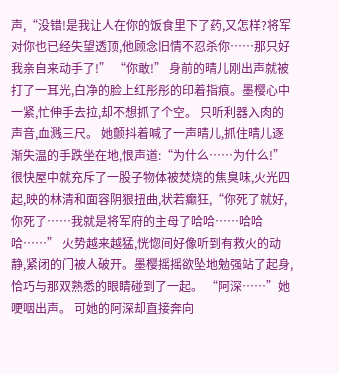声,“没错!是我让人在你的饭食里下了药,又怎样?将军对你也已经失望透顶,他顾念旧情不忍杀你……那只好我亲自来动手了!” “你敢!” 身前的晴儿刚出声就被打了一耳光,白净的脸上红彤彤的印着指痕。墨樱心中一紧,忙伸手去拉,却不想抓了个空。 只听利器入肉的声音,血溅三尺。 她颤抖着喊了一声晴儿,抓住晴儿逐渐失温的手跌坐在地,恨声道:“为什么……为什么!” 很快屋中就充斥了一股子物体被焚烧的焦臭味,火光四起,映的林清和面容阴狠扭曲,状若癫狂,“你死了就好,你死了……我就是将军府的主母了哈哈……哈哈哈……” 火势越来越猛,恍惚间好像听到有救火的动静,紧闭的门被人破开。墨樱摇摇欲坠地勉强站了起身,恰巧与那双熟悉的眼睛碰到了一起。 “阿深……”她哽咽出声。 可她的阿深却直接奔向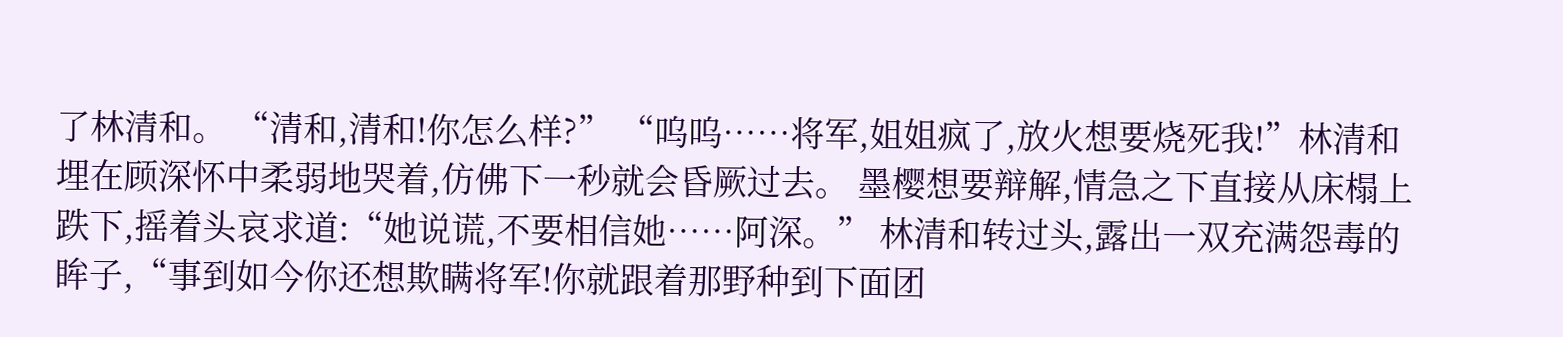了林清和。 “清和,清和!你怎么样?” “呜呜……将军,姐姐疯了,放火想要烧死我!”林清和埋在顾深怀中柔弱地哭着,仿佛下一秒就会昏厥过去。 墨樱想要辩解,情急之下直接从床榻上跌下,摇着头哀求道:“她说谎,不要相信她……阿深。” 林清和转过头,露出一双充满怨毒的眸子,“事到如今你还想欺瞒将军!你就跟着那野种到下面团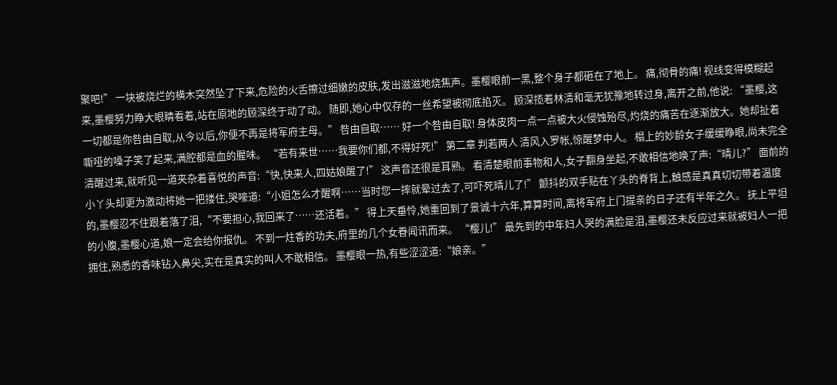聚吧!” 一块被烧烂的横木突然坠了下来,危险的火舌擦过细嫩的皮肤,发出滋滋地烧焦声。墨樱眼前一黑,整个身子都砸在了地上。 痛,彻骨的痛! 视线变得模糊起来,墨樱努力睁大眼睛看着,站在原地的顾深终于动了动。 随即,她心中仅存的一丝希望被彻底掐灭。 顾深揽着林清和毫无犹豫地转过身,离开之前,他说: “墨樱,这一切都是你咎由自取,从今以后,你便不再是将军府主母。” 咎由自取…… 好一个咎由自取! 身体皮肉一点一点被大火侵蚀殆尽,灼烧的痛苦在逐渐放大。她却扯着嘶哑的嗓子笑了起来,满腔都是血的腥味。 “若有来世……我要你们都,不得好死!” 第二章 判若两人 清风入罗帐,惊醒梦中人。 榻上的妙龄女子缓缓睁眼,尚未完全清醒过来,就听见一道夹杂着喜悦的声音:“快,快来人,四姑娘醒了!” 这声音还很是耳熟。 看清楚眼前事物和人,女子翻身坐起,不敢相信地唤了声:“晴儿?” 面前的小丫头却更为激动将她一把搂住,哭嚎道:“小姐怎么才醒啊……当时您一摔就晕过去了,可吓死晴儿了!” 颤抖的双手贴在丫头的脊背上,触感是真真切切带着温度的,墨樱忍不住跟着落了泪,“不要担心,我回来了……还活着。” 得上天垂怜,她重回到了景诚十六年,算算时间,离将军府上门提亲的日子还有半年之久。 抚上平坦的小腹,墨樱心道,娘一定会给你报仇。 不到一炷香的功夫,府里的几个女眷闻讯而来。 “樱儿!” 最先到的中年妇人哭的满脸是泪,墨樱还未反应过来就被妇人一把拥住,熟悉的香味钻入鼻尖,实在是真实的叫人不敢相信。 墨樱眼一热,有些涩涩道:“娘亲。”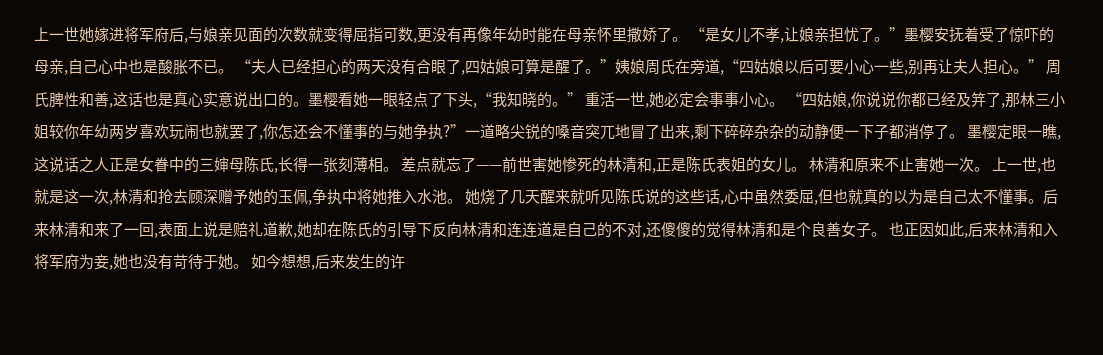上一世她嫁进将军府后,与娘亲见面的次数就变得屈指可数,更没有再像年幼时能在母亲怀里撒娇了。 “是女儿不孝,让娘亲担忧了。”墨樱安抚着受了惊吓的母亲,自己心中也是酸胀不已。 “夫人已经担心的两天没有合眼了,四姑娘可算是醒了。”姨娘周氏在旁道,“四姑娘以后可要小心一些,别再让夫人担心。” 周氏脾性和善,这话也是真心实意说出口的。墨樱看她一眼轻点了下头,“我知晓的。” 重活一世,她必定会事事小心。 “四姑娘,你说说你都已经及笄了,那林三小姐较你年幼两岁喜欢玩闹也就罢了,你怎还会不懂事的与她争执?”一道略尖锐的嗓音突兀地冒了出来,剩下碎碎杂杂的动静便一下子都消停了。 墨樱定眼一瞧,这说话之人正是女眷中的三婶母陈氏,长得一张刻薄相。 差点就忘了——前世害她惨死的林清和,正是陈氏表姐的女儿。 林清和原来不止害她一次。 上一世,也就是这一次,林清和抢去顾深赠予她的玉佩,争执中将她推入水池。 她烧了几天醒来就听见陈氏说的这些话,心中虽然委屈,但也就真的以为是自己太不懂事。后来林清和来了一回,表面上说是赔礼道歉,她却在陈氏的引导下反向林清和连连道是自己的不对,还傻傻的觉得林清和是个良善女子。 也正因如此,后来林清和入将军府为妾,她也没有苛待于她。 如今想想,后来发生的许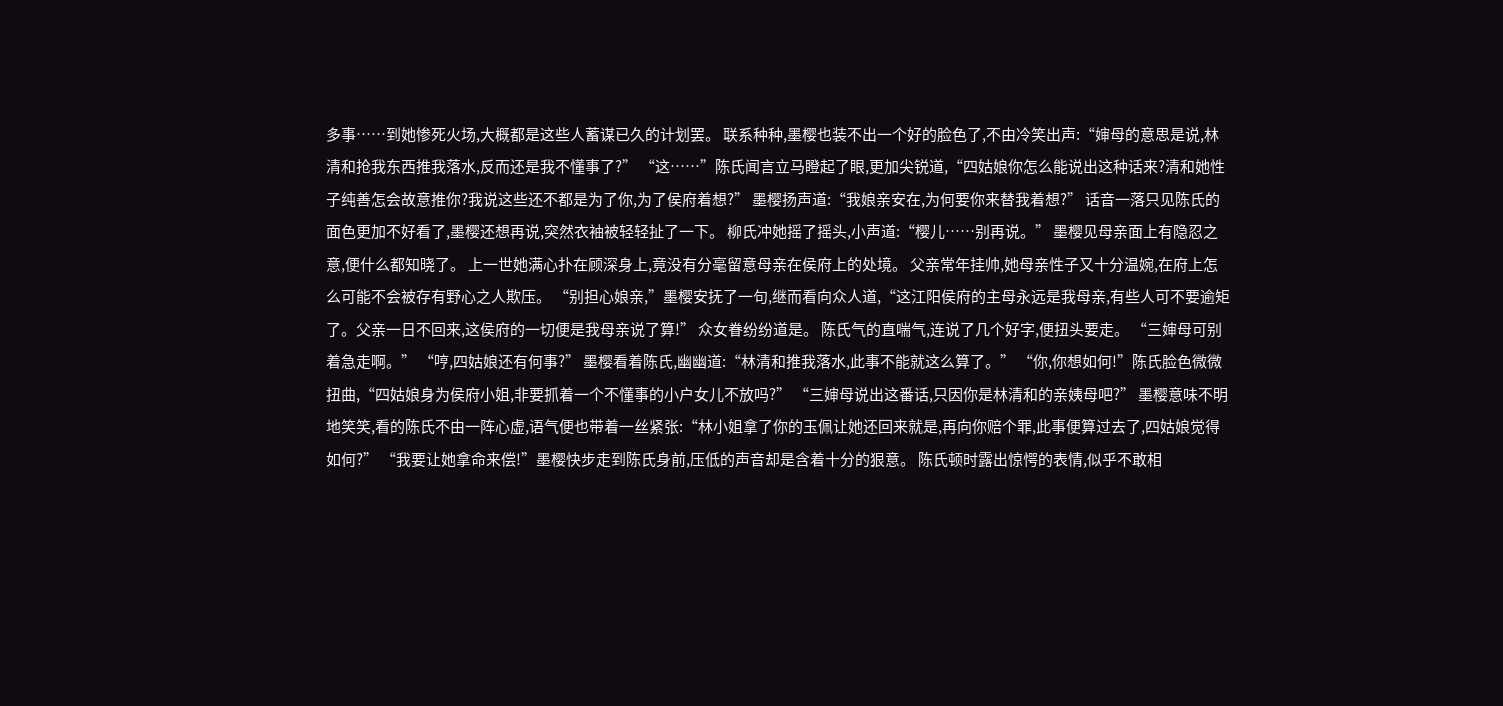多事……到她惨死火场,大概都是这些人蓄谋已久的计划罢。 联系种种,墨樱也装不出一个好的脸色了,不由冷笑出声:“婶母的意思是说,林清和抢我东西推我落水,反而还是我不懂事了?” “这……”陈氏闻言立马瞪起了眼,更加尖锐道,“四姑娘你怎么能说出这种话来?清和她性子纯善怎会故意推你?我说这些还不都是为了你,为了侯府着想?” 墨樱扬声道:“我娘亲安在,为何要你来替我着想?” 话音一落只见陈氏的面色更加不好看了,墨樱还想再说,突然衣袖被轻轻扯了一下。 柳氏冲她摇了摇头,小声道:“樱儿……别再说。” 墨樱见母亲面上有隐忍之意,便什么都知晓了。 上一世她满心扑在顾深身上,竟没有分毫留意母亲在侯府上的处境。 父亲常年挂帅,她母亲性子又十分温婉,在府上怎么可能不会被存有野心之人欺压。 “别担心娘亲,”墨樱安抚了一句,继而看向众人道,“这江阳侯府的主母永远是我母亲,有些人可不要逾矩了。父亲一日不回来,这侯府的一切便是我母亲说了算!” 众女眷纷纷道是。 陈氏气的直喘气,连说了几个好字,便扭头要走。 “三婶母可别着急走啊。” “哼,四姑娘还有何事?” 墨樱看着陈氏,幽幽道:“林清和推我落水,此事不能就这么算了。” “你,你想如何!”陈氏脸色微微扭曲,“四姑娘身为侯府小姐,非要抓着一个不懂事的小户女儿不放吗?” “三婶母说出这番话,只因你是林清和的亲姨母吧?” 墨樱意味不明地笑笑,看的陈氏不由一阵心虚,语气便也带着一丝紧张:“林小姐拿了你的玉佩让她还回来就是,再向你赔个罪,此事便算过去了,四姑娘觉得如何?” “我要让她拿命来偿!”墨樱快步走到陈氏身前,压低的声音却是含着十分的狠意。 陈氏顿时露出惊愕的表情,似乎不敢相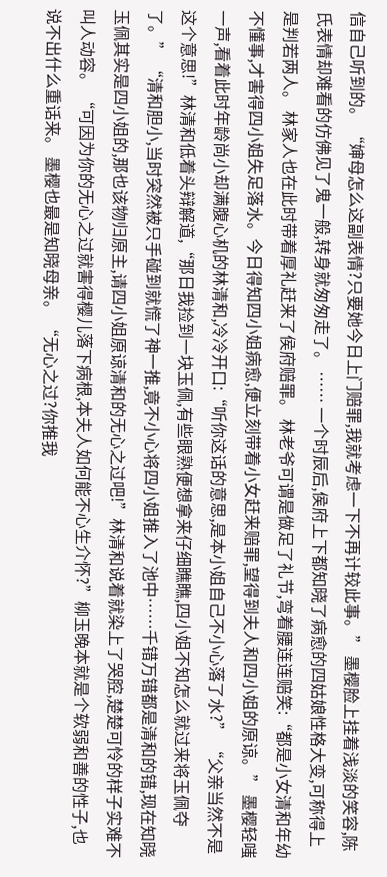信自己听到的。 “婶母怎么这副表情?只要她今日上门赔罪,我就考虑一下不再计较此事。” 墨樱脸上挂着浅淡的笑容,陈氏表情却难看的仿佛见了鬼一般,转身就匆匆走了。 …… 一个时辰后,侯府上下都知晓了病愈的四姑娘性格大变,可称得上是判若两人。 林家人也在此时带着厚礼赶来了侯府赔罪。 林老爷可谓是做足了礼节,弯着腰连连赔笑:“都是小女清和年幼不懂事,才害得四小姐失足落水。今日得知四小姐病愈,便立刻带着小女赶来赔罪,望得到夫人和四小姐的原谅。” 墨樱轻嗤一声,看着此时年龄尚小却满腹心机的林清和,冷冷开口:“听你这话的意思,是本小姐自己不小心落了水?” “父亲当然不是这个意思!”林清和低着头辩解道,“那日我捡到一块玉佩,有些眼熟便想拿来仔细瞧瞧,四小姐不知怎么就过来将玉佩夺了。” “清和胆小,当时突然被只手碰到就慌了神一推,竟不小心将四小姐推入了池中……千错万错都是清和的错,现在知晓玉佩其实是四小姐的,那也该物归原主,请四小姐原谅清和的无心之过吧!”林清和说着就染上了哭腔,楚楚可怜的样子实难不叫人动容。 “可因为你的无心之过就害得樱儿落下病根,本夫人如何能不心生介怀?”柳玉晚本就是个软弱和善的性子,也说不出什么重话来。 墨樱也最是知晓母亲。 “无心之过?你推我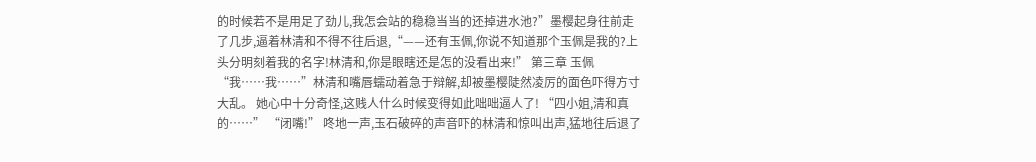的时候若不是用足了劲儿,我怎会站的稳稳当当的还掉进水池?”墨樱起身往前走了几步,逼着林清和不得不往后退,“——还有玉佩,你说不知道那个玉佩是我的?上头分明刻着我的名字!林清和,你是眼瞎还是怎的没看出来!” 第三章 玉佩 “我……我……”林清和嘴唇蠕动着急于辩解,却被墨樱陡然凌厉的面色吓得方寸大乱。 她心中十分奇怪,这贱人什么时候变得如此咄咄逼人了! “四小姐,清和真的……” “闭嘴!” 咚地一声,玉石破碎的声音吓的林清和惊叫出声,猛地往后退了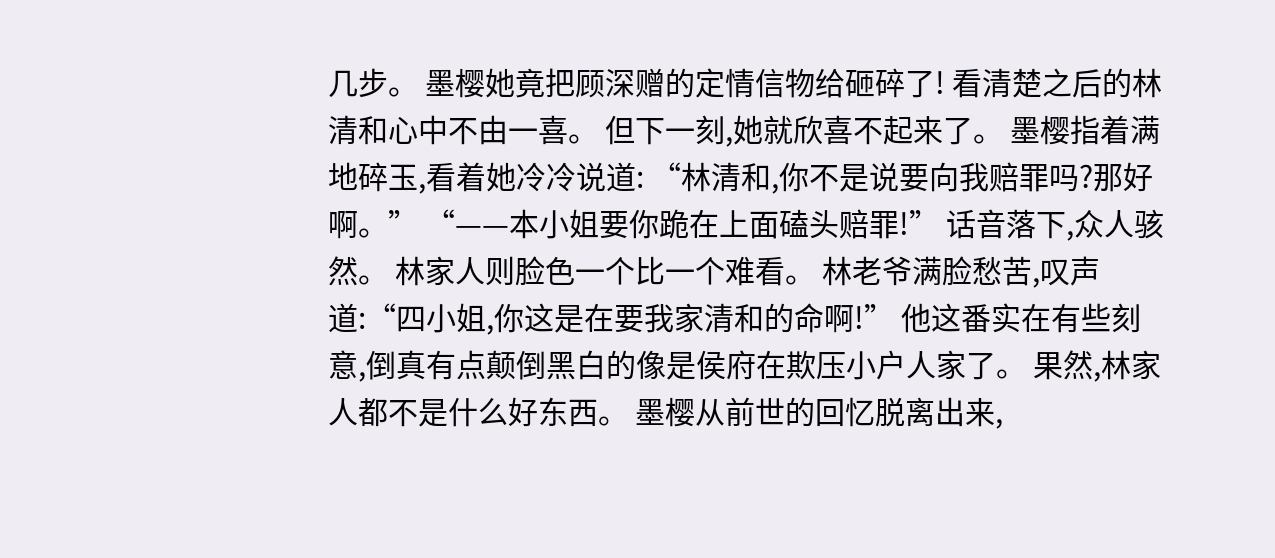几步。 墨樱她竟把顾深赠的定情信物给砸碎了! 看清楚之后的林清和心中不由一喜。 但下一刻,她就欣喜不起来了。 墨樱指着满地碎玉,看着她冷冷说道: “林清和,你不是说要向我赔罪吗?那好啊。” “——本小姐要你跪在上面磕头赔罪!” 话音落下,众人骇然。 林家人则脸色一个比一个难看。 林老爷满脸愁苦,叹声道:“四小姐,你这是在要我家清和的命啊!” 他这番实在有些刻意,倒真有点颠倒黑白的像是侯府在欺压小户人家了。 果然,林家人都不是什么好东西。 墨樱从前世的回忆脱离出来,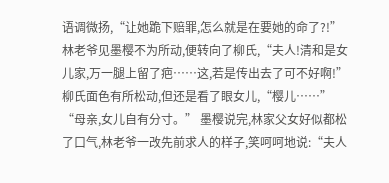语调微扬,“让她跪下赔罪,怎么就是在要她的命了?!” 林老爷见墨樱不为所动,便转向了柳氏,“夫人!清和是女儿家,万一腿上留了疤……这,若是传出去了可不好啊!” 柳氏面色有所松动,但还是看了眼女儿,“樱儿……” “母亲,女儿自有分寸。” 墨樱说完,林家父女好似都松了口气,林老爷一改先前求人的样子,笑呵呵地说:“夫人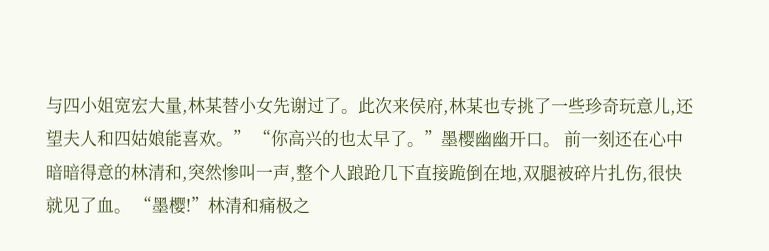与四小姐宽宏大量,林某替小女先谢过了。此次来侯府,林某也专挑了一些珍奇玩意儿,还望夫人和四姑娘能喜欢。” “你高兴的也太早了。”墨樱幽幽开口。 前一刻还在心中暗暗得意的林清和,突然惨叫一声,整个人踉跄几下直接跪倒在地,双腿被碎片扎伤,很快就见了血。 “墨樱!”林清和痛极之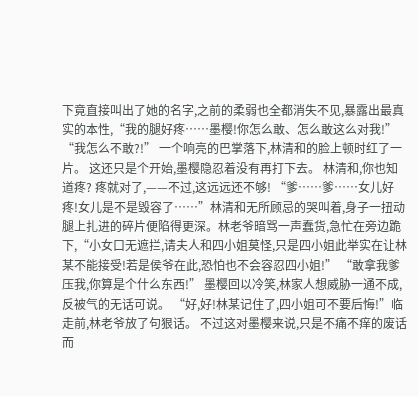下竟直接叫出了她的名字,之前的柔弱也全都消失不见,暴露出最真实的本性,“我的腿好疼……墨樱!你怎么敢、怎么敢这么对我!” “我怎么不敢?!” 一个响亮的巴掌落下,林清和的脸上顿时红了一片。 这还只是个开始,墨樱隐忍着没有再打下去。 林清和,你也知道疼? 疼就对了,——不过,这远远还不够! “爹……爹……女儿好疼!女儿是不是毁容了……”林清和无所顾忌的哭叫着,身子一扭动腿上扎进的碎片便陷得更深。林老爷暗骂一声蠢货,急忙在旁边跪下,“小女口无遮拦,请夫人和四小姐莫怪,只是四小姐此举实在让林某不能接受!若是侯爷在此,恐怕也不会容忍四小姐!” “敢拿我爹压我,你算是个什么东西!” 墨樱回以冷笑,林家人想威胁一通不成,反被气的无话可说。 “好,好!林某记住了,四小姐可不要后悔!”临走前,林老爷放了句狠话。 不过这对墨樱来说,只是不痛不痒的废话而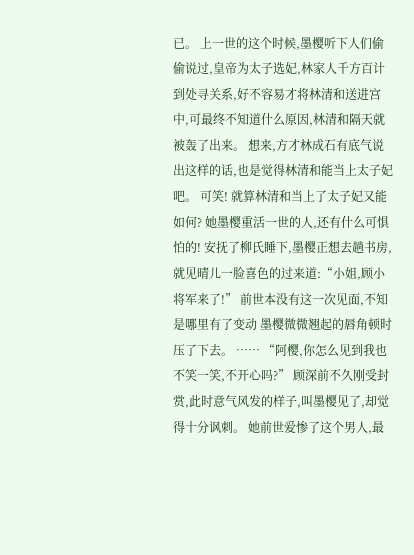已。 上一世的这个时候,墨樱听下人们偷偷说过,皇帝为太子选妃,林家人千方百计到处寻关系,好不容易才将林清和送进宫中,可最终不知道什么原因,林清和隔天就被轰了出来。 想来,方才林成石有底气说出这样的话,也是觉得林清和能当上太子妃吧。 可笑! 就算林清和当上了太子妃又能如何? 她墨樱重活一世的人,还有什么可惧怕的! 安抚了柳氏睡下,墨樱正想去趟书房,就见晴儿一脸喜色的过来道:“小姐,顾小将军来了!” 前世本没有这一次见面,不知是哪里有了变动 墨樱微微翘起的唇角顿时压了下去。 …… “阿樱,你怎么见到我也不笑一笑,不开心吗?” 顾深前不久刚受封赏,此时意气风发的样子,叫墨樱见了,却觉得十分讽刺。 她前世爱惨了这个男人,最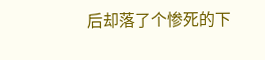后却落了个惨死的下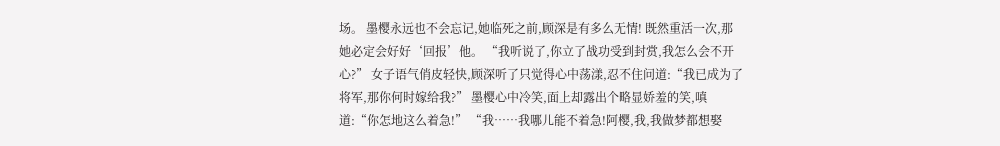场。 墨樱永远也不会忘记,她临死之前,顾深是有多么无情! 既然重活一次,那她必定会好好‘回报’他。 “我听说了,你立了战功受到封赏,我怎么会不开心?” 女子语气俏皮轻快,顾深听了只觉得心中荡漾,忍不住问道:“我已成为了将军,那你何时嫁给我?” 墨樱心中冷笑,面上却露出个略显娇羞的笑,嗔道:“你怎地这么着急!” “我……我哪儿能不着急!阿樱,我,我做梦都想娶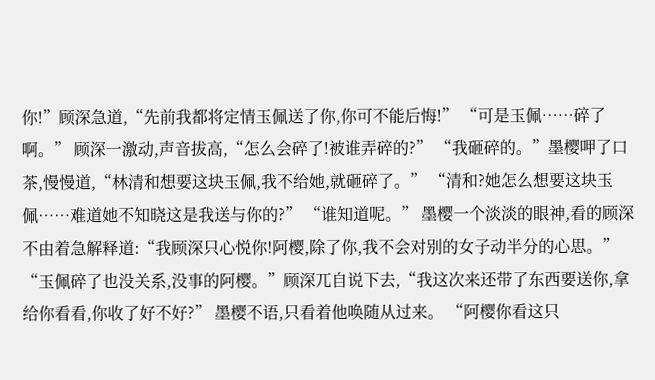你!”顾深急道,“先前我都将定情玉佩送了你,你可不能后悔!” “可是玉佩……碎了啊。” 顾深一激动,声音拔高,“怎么会碎了!被谁弄碎的?” “我砸碎的。”墨樱呷了口茶,慢慢道,“林清和想要这块玉佩,我不给她,就砸碎了。” “清和?她怎么想要这块玉佩……难道她不知晓这是我送与你的?” “谁知道呢。” 墨樱一个淡淡的眼神,看的顾深不由着急解释道:“我顾深只心悦你!阿樱,除了你,我不会对别的女子动半分的心思。” “玉佩碎了也没关系,没事的阿樱。”顾深兀自说下去,“我这次来还带了东西要送你,拿给你看看,你收了好不好?” 墨樱不语,只看着他唤随从过来。 “阿樱你看这只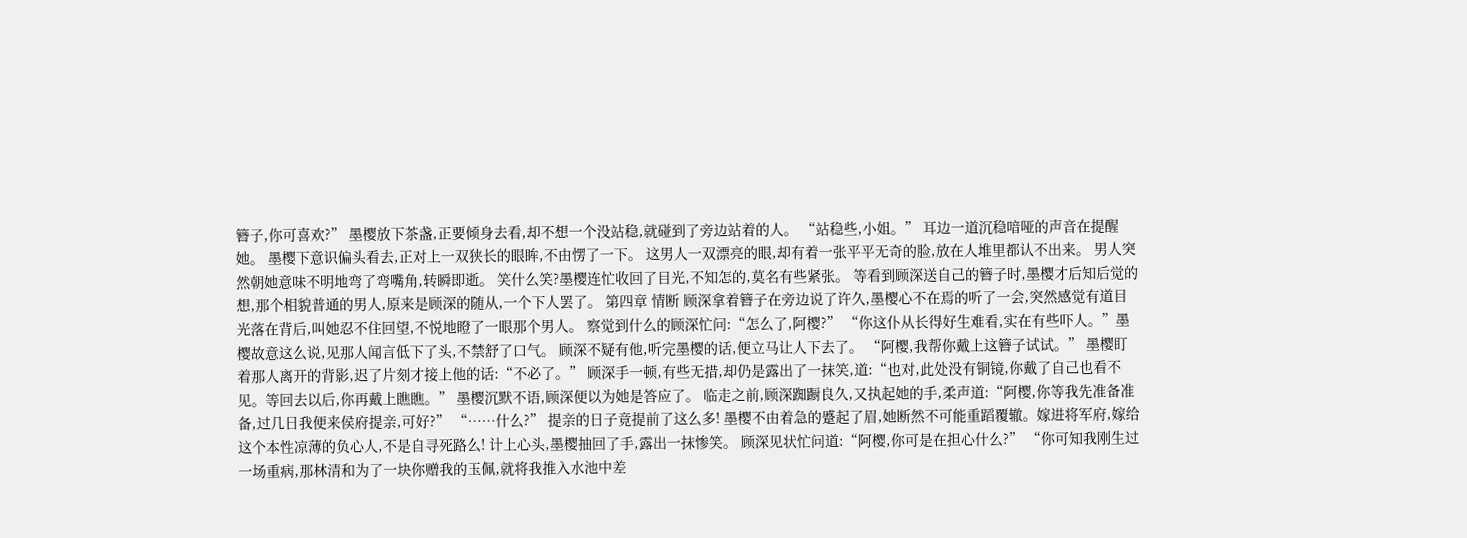簪子,你可喜欢?” 墨樱放下茶盏,正要倾身去看,却不想一个没站稳,就碰到了旁边站着的人。 “站稳些,小姐。” 耳边一道沉稳喑哑的声音在提醒她。 墨樱下意识偏头看去,正对上一双狭长的眼眸,不由愣了一下。 这男人一双漂亮的眼,却有着一张平平无奇的脸,放在人堆里都认不出来。 男人突然朝她意味不明地弯了弯嘴角,转瞬即逝。 笑什么笑?墨樱连忙收回了目光,不知怎的,莫名有些紧张。 等看到顾深送自己的簪子时,墨樱才后知后觉的想,那个相貌普通的男人,原来是顾深的随从,一个下人罢了。 第四章 情断 顾深拿着簪子在旁边说了许久,墨樱心不在焉的听了一会,突然感觉有道目光落在背后,叫她忍不住回望,不悦地瞪了一眼那个男人。 察觉到什么的顾深忙问:“怎么了,阿樱?” “你这仆从长得好生难看,实在有些吓人。”墨樱故意这么说,见那人闻言低下了头,不禁舒了口气。 顾深不疑有他,听完墨樱的话,便立马让人下去了。 “阿樱,我帮你戴上这簪子试试。” 墨樱盯着那人离开的背影,迟了片刻才接上他的话:“不必了。” 顾深手一顿,有些无措,却仍是露出了一抹笑,道:“也对,此处没有铜镜,你戴了自己也看不见。等回去以后,你再戴上瞧瞧。” 墨樱沉默不语,顾深便以为她是答应了。 临走之前,顾深踟蹰良久,又执起她的手,柔声道:“阿樱,你等我先准备准备,过几日我便来侯府提亲,可好?” “……什么?” 提亲的日子竟提前了这么多! 墨樱不由着急的蹙起了眉,她断然不可能重蹈覆辙。嫁进将军府,嫁给这个本性凉薄的负心人,不是自寻死路么! 计上心头,墨樱抽回了手,露出一抹惨笑。 顾深见状忙问道:“阿樱,你可是在担心什么?” “你可知我刚生过一场重病,那林清和为了一块你赠我的玉佩,就将我推入水池中差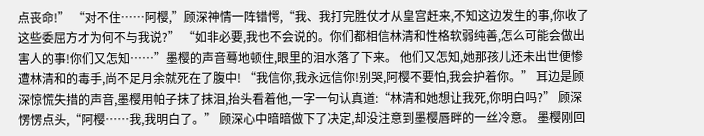点丧命!” “对不住……阿樱,”顾深神情一阵错愕,“我、我打完胜仗才从皇宫赶来,不知这边发生的事,你收了这些委屈方才为何不与我说?” “如非必要,我也不会说的。你们都相信林清和性格软弱纯善,怎么可能会做出害人的事!你们又怎知……”墨樱的声音蓦地顿住,眼里的泪水落了下来。 他们又怎知,她那孩儿还未出世便惨遭林清和的毒手,尚不足月余就死在了腹中! “我信你,我永远信你!别哭,阿樱不要怕,我会护着你。” 耳边是顾深惊慌失措的声音,墨樱用帕子抹了抹泪,抬头看着他,一字一句认真道:“林清和她想让我死,你明白吗?” 顾深愣愣点头,“阿樱……我,我明白了。” 顾深心中暗暗做下了决定,却没注意到墨樱唇畔的一丝冷意。 墨樱刚回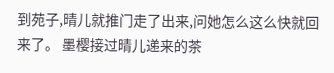到苑子,晴儿就推门走了出来,问她怎么这么快就回来了。 墨樱接过晴儿递来的茶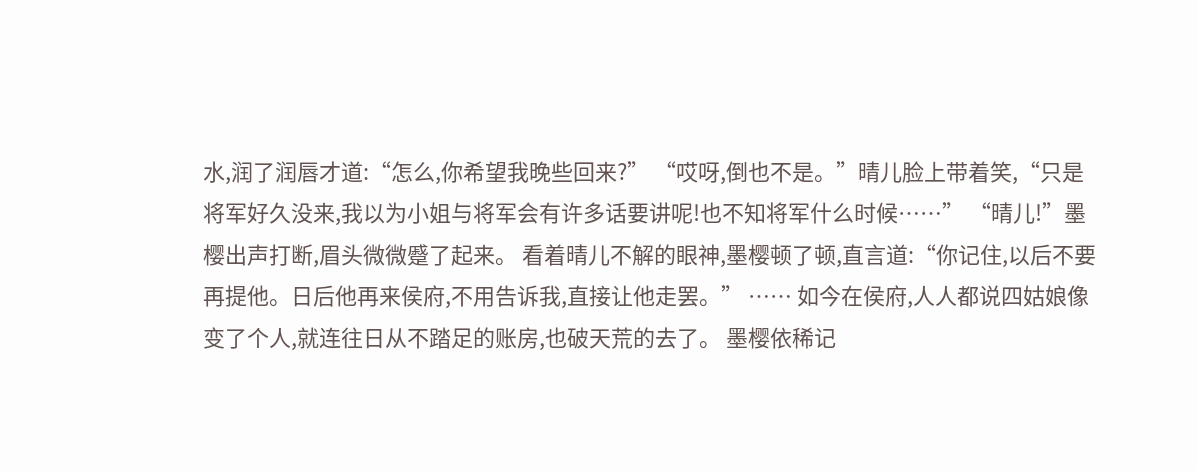水,润了润唇才道:“怎么,你希望我晚些回来?” “哎呀,倒也不是。”晴儿脸上带着笑,“只是将军好久没来,我以为小姐与将军会有许多话要讲呢!也不知将军什么时候……” “晴儿!”墨樱出声打断,眉头微微蹙了起来。 看着晴儿不解的眼神,墨樱顿了顿,直言道:“你记住,以后不要再提他。日后他再来侯府,不用告诉我,直接让他走罢。” …… 如今在侯府,人人都说四姑娘像变了个人,就连往日从不踏足的账房,也破天荒的去了。 墨樱依稀记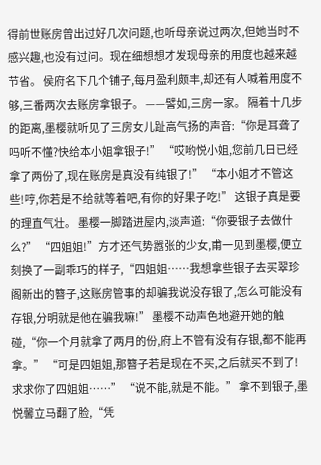得前世账房曾出过好几次问题,也听母亲说过两次,但她当时不感兴趣,也没有过问。现在细想想才发现母亲的用度也越来越节省。 侯府名下几个铺子,每月盈利颇丰,却还有人喊着用度不够,三番两次去账房拿银子。 ——譬如,三房一家。 隔着十几步的距离,墨樱就听见了三房女儿趾高气扬的声音:“你是耳聋了吗听不懂?快给本小姐拿银子!” “哎哟悦小姐,您前几日已经拿了两份了,现在账房是真没有纯银了!” “本小姐才不管这些!哼,你若是不给就等着吧,有你的好果子吃!” 这银子真是要的理直气壮。 墨樱一脚踏进屋内,淡声道:“你要银子去做什么?” “四姐姐!”方才还气势嚣张的少女,甫一见到墨樱,便立刻换了一副乖巧的样子,“四姐姐……我想拿些银子去买翠珍阁新出的簪子,这账房管事的却骗我说没存银了,怎么可能没有存银,分明就是他在骗我嘛!” 墨樱不动声色地避开她的触碰,“你一个月就拿了两月的份,府上不管有没有存银,都不能再拿。” “可是四姐姐,那簪子若是现在不买,之后就买不到了!求求你了四姐姐……” “说不能,就是不能。” 拿不到银子,墨悦馨立马翻了脸,“凭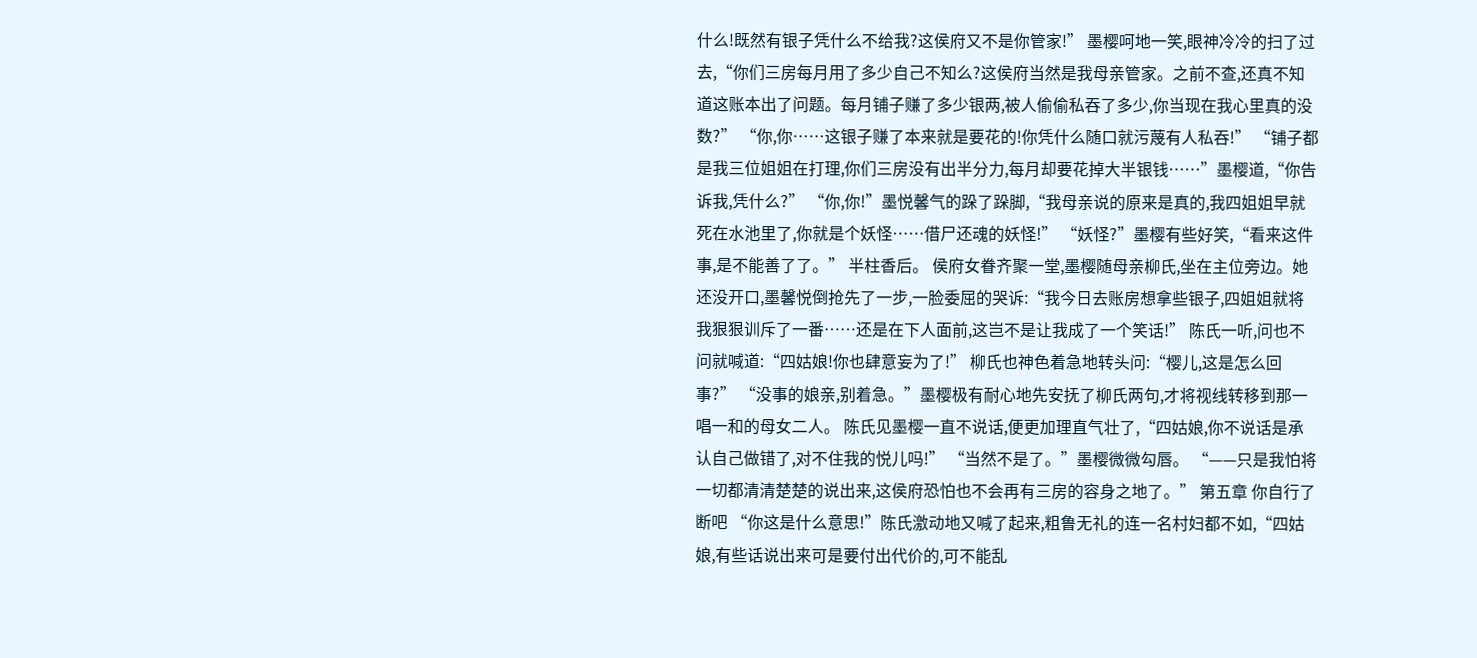什么!既然有银子凭什么不给我?这侯府又不是你管家!” 墨樱呵地一笑,眼神冷冷的扫了过去,“你们三房每月用了多少自己不知么?这侯府当然是我母亲管家。之前不查,还真不知道这账本出了问题。每月铺子赚了多少银两,被人偷偷私吞了多少,你当现在我心里真的没数?” “你,你……这银子赚了本来就是要花的!你凭什么随口就污蔑有人私吞!” “铺子都是我三位姐姐在打理,你们三房没有出半分力,每月却要花掉大半银钱……”墨樱道,“你告诉我,凭什么?” “你,你!”墨悦馨气的跺了跺脚,“我母亲说的原来是真的,我四姐姐早就死在水池里了,你就是个妖怪……借尸还魂的妖怪!” “妖怪?”墨樱有些好笑,“看来这件事,是不能善了了。” 半柱香后。 侯府女眷齐聚一堂,墨樱随母亲柳氏,坐在主位旁边。她还没开口,墨馨悦倒抢先了一步,一脸委屈的哭诉:“我今日去账房想拿些银子,四姐姐就将我狠狠训斥了一番……还是在下人面前,这岂不是让我成了一个笑话!” 陈氏一听,问也不问就喊道:“四姑娘!你也肆意妄为了!” 柳氏也神色着急地转头问:“樱儿,这是怎么回事?” “没事的娘亲,别着急。”墨樱极有耐心地先安抚了柳氏两句,才将视线转移到那一唱一和的母女二人。 陈氏见墨樱一直不说话,便更加理直气壮了,“四姑娘,你不说话是承认自己做错了,对不住我的悦儿吗!” “当然不是了。”墨樱微微勾唇。 “——只是我怕将一切都清清楚楚的说出来,这侯府恐怕也不会再有三房的容身之地了。” 第五章 你自行了断吧 “你这是什么意思!”陈氏激动地又喊了起来,粗鲁无礼的连一名村妇都不如,“四姑娘,有些话说出来可是要付出代价的,可不能乱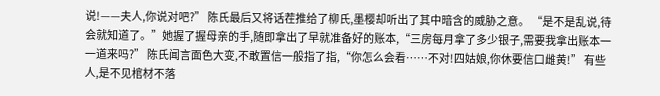说!——夫人,你说对吧?” 陈氏最后又将话茬推给了柳氏,墨樱却听出了其中暗含的威胁之意。 “是不是乱说,待会就知道了。”她握了握母亲的手,随即拿出了早就准备好的账本,“三房每月拿了多少银子,需要我拿出账本一一道来吗?” 陈氏闻言面色大变,不敢置信一般指了指,“你怎么会看……不对!四姑娘,你休要信口雌黄!” 有些人,是不见棺材不落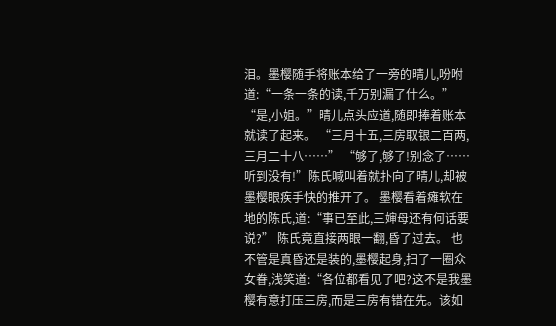泪。墨樱随手将账本给了一旁的晴儿,吩咐道:“一条一条的读,千万别漏了什么。” “是,小姐。”晴儿点头应道,随即捧着账本就读了起来。 “三月十五,三房取银二百两,三月二十八……” “够了,够了!别念了……听到没有!”陈氏喊叫着就扑向了晴儿,却被墨樱眼疾手快的推开了。 墨樱看着瘫软在地的陈氏,道:“事已至此,三婶母还有何话要说?” 陈氏竟直接两眼一翻,昏了过去。 也不管是真昏还是装的,墨樱起身,扫了一圈众女眷,浅笑道:“各位都看见了吧?这不是我墨樱有意打压三房,而是三房有错在先。该如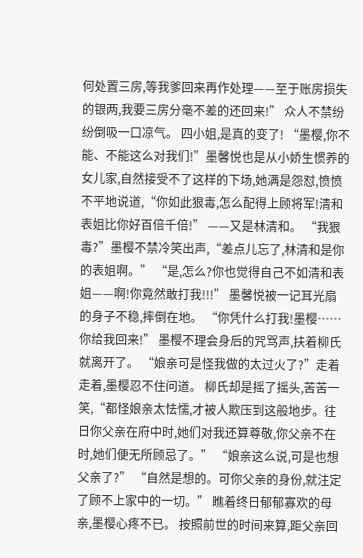何处置三房,等我爹回来再作处理——至于账房损失的银两,我要三房分毫不差的还回来!” 众人不禁纷纷倒吸一口凉气。 四小姐,是真的变了! “墨樱,你不能、不能这么对我们!”墨馨悦也是从小娇生惯养的女儿家,自然接受不了这样的下场,她满是怨怼,愤愤不平地说道,“你如此狠毒,怎么配得上顾将军!清和表姐比你好百倍千倍!” ——又是林清和。 “我狠毒?”墨樱不禁冷笑出声,“差点儿忘了,林清和是你的表姐啊。” “是,怎么?你也觉得自己不如清和表姐——啊!你竟然敢打我!!!” 墨馨悦被一记耳光扇的身子不稳,摔倒在地。 “你凭什么打我!墨樱……你给我回来!” 墨樱不理会身后的咒骂声,扶着柳氏就离开了。 “娘亲可是怪我做的太过火了?”走着走着,墨樱忍不住问道。 柳氏却是摇了摇头,苦苦一笑,“都怪娘亲太怯懦,才被人欺压到这般地步。往日你父亲在府中时,她们对我还算尊敬,你父亲不在时,她们便无所顾忌了。” “娘亲这么说,可是也想父亲了?” “自然是想的。可你父亲的身份,就注定了顾不上家中的一切。” 瞧着终日郁郁寡欢的母亲,墨樱心疼不已。 按照前世的时间来算,距父亲回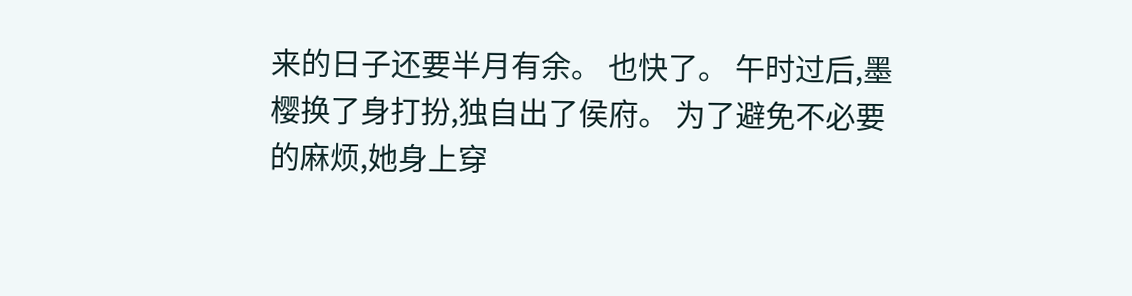来的日子还要半月有余。 也快了。 午时过后,墨樱换了身打扮,独自出了侯府。 为了避免不必要的麻烦,她身上穿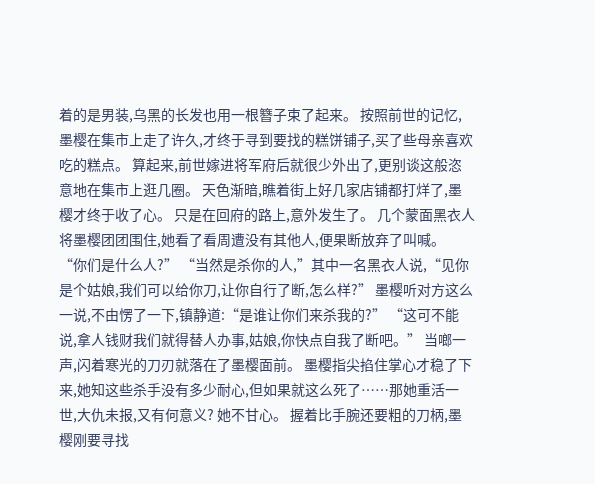着的是男装,乌黑的长发也用一根簪子束了起来。 按照前世的记忆,墨樱在集市上走了许久,才终于寻到要找的糕饼铺子,买了些母亲喜欢吃的糕点。 算起来,前世嫁进将军府后就很少外出了,更别谈这般恣意地在集市上逛几圈。 天色渐暗,瞧着街上好几家店铺都打烊了,墨樱才终于收了心。 只是在回府的路上,意外发生了。 几个蒙面黑衣人将墨樱团团围住,她看了看周遭没有其他人,便果断放弃了叫喊。 “你们是什么人?” “当然是杀你的人,”其中一名黑衣人说,“见你是个姑娘,我们可以给你刀,让你自行了断,怎么样?” 墨樱听对方这么一说,不由愣了一下,镇静道:“是谁让你们来杀我的?” “这可不能说,拿人钱财我们就得替人办事,姑娘,你快点自我了断吧。” 当啷一声,闪着寒光的刀刃就落在了墨樱面前。 墨樱指尖掐住掌心才稳了下来,她知这些杀手没有多少耐心,但如果就这么死了……那她重活一世,大仇未报,又有何意义? 她不甘心。 握着比手腕还要粗的刀柄,墨樱刚要寻找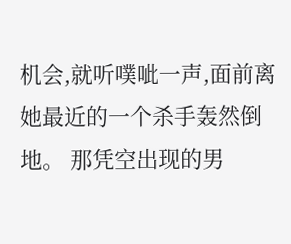机会,就听噗呲一声,面前离她最近的一个杀手轰然倒地。 那凭空出现的男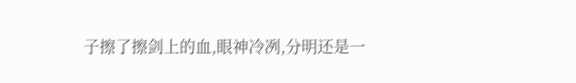子擦了擦剑上的血,眼神冷冽,分明还是一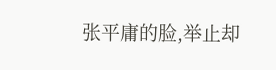张平庸的脸,举止却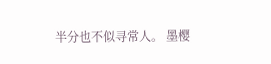半分也不似寻常人。 墨樱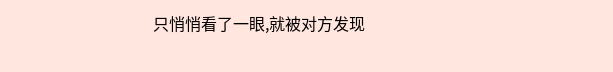只悄悄看了一眼,就被对方发现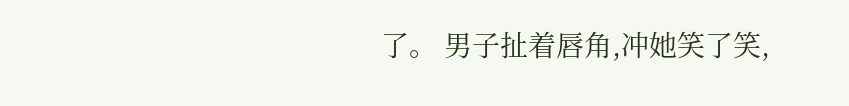了。 男子扯着唇角,冲她笑了笑,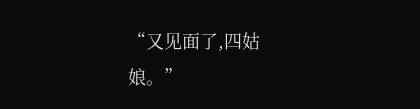“又见面了,四姑娘。”